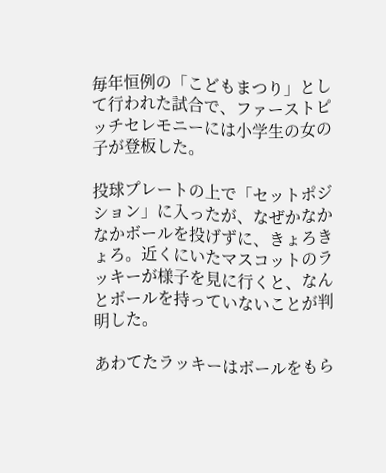毎年恒例の「こどもまつり」として行われた試合で、ファーストピッチセレモニーには小学生の女の子が登板した。

投球プレートの上で「セットポジション」に入ったが、なぜかなかなかボールを投げずに、きょろきょろ。近くにいたマスコットのラッキーが様子を見に行くと、なんとボールを持っていないことが判明した。

あわてたラッキーはボールをもら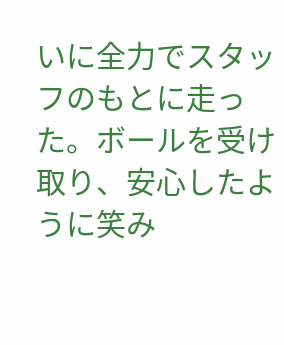いに全力でスタッフのもとに走った。ボールを受け取り、安心したように笑み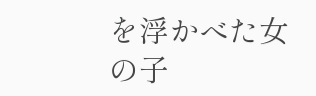を浮かべた女の子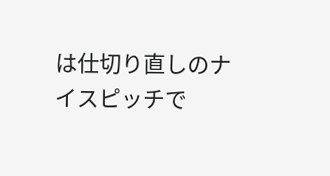は仕切り直しのナイスピッチで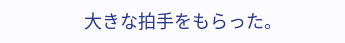大きな拍手をもらった。